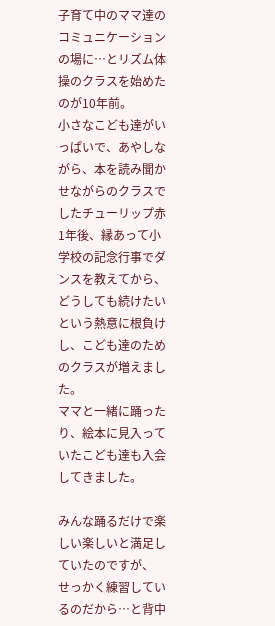子育て中のママ達のコミュニケーションの場に…とリズム体操のクラスを始めたのが10年前。
小さなこども達がいっぱいで、あやしながら、本を読み聞かせながらのクラスでしたチューリップ赤
1年後、縁あって小学校の記念行事でダンスを教えてから、
どうしても続けたいという熱意に根負けし、こども達のためのクラスが増えました。
ママと一緒に踊ったり、絵本に見入っていたこども達も入会してきました。

みんな踊るだけで楽しい楽しいと満足していたのですが、
せっかく練習しているのだから…と背中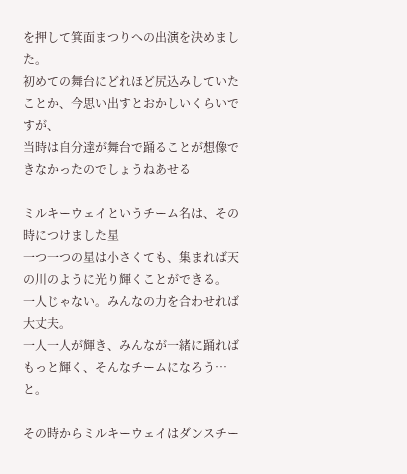を押して箕面まつりへの出演を決めました。
初めての舞台にどれほど尻込みしていたことか、今思い出すとおかしいくらいですが、
当時は自分達が舞台で踊ることが想像できなかったのでしょうねあせる

ミルキーウェイというチーム名は、その時につけました星
一つ一つの星は小さくても、集まれば天の川のように光り輝くことができる。
一人じゃない。みんなの力を合わせれば大丈夫。
一人一人が輝き、みんなが一緒に踊ればもっと輝く、そんなチームになろう…と。

その時からミルキーウェイはダンスチー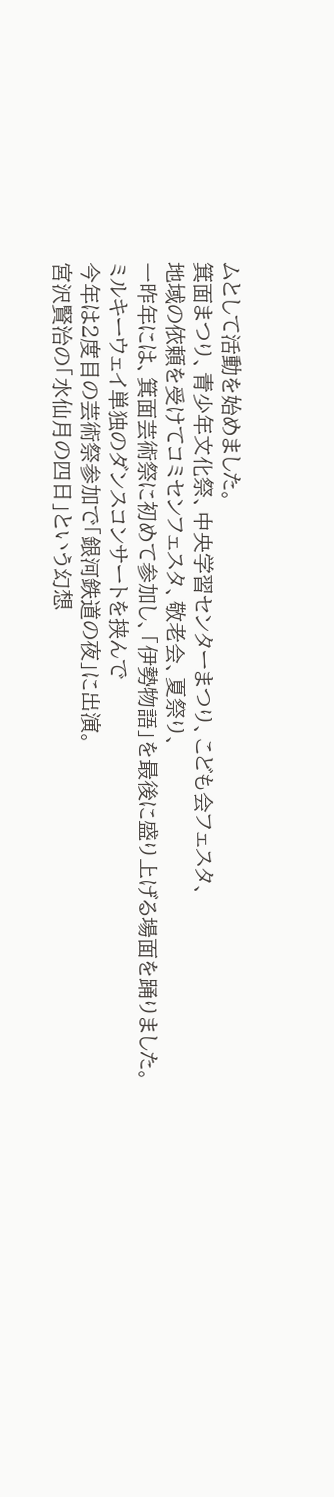ムとして活動を始めました。
箕面まつり、青少年文化祭、中央学習センターまつり、こども会フェスタ、
地域の依頼を受けてコミセンフェスタ、敬老会、夏祭り、
一昨年には、箕面芸術祭に初めて参加し、「伊勢物語」を最後に盛り上げる場面を踊りました。
ミルキーウェイ単独のダンスコンサートを挟んで
今年は2度目の芸術祭参加で「銀河鉄道の夜」に出演。
宮沢賢治の「水仙月の四日」という幻想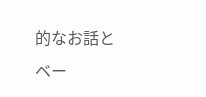的なお話と
ベー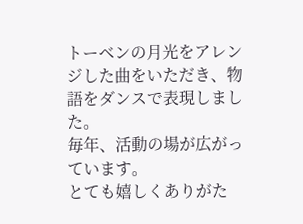トーベンの月光をアレンジした曲をいただき、物語をダンスで表現しました。
毎年、活動の場が広がっています。
とても嬉しくありがた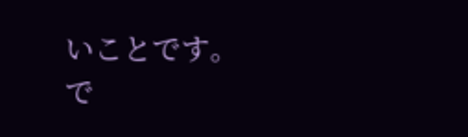いことです。
で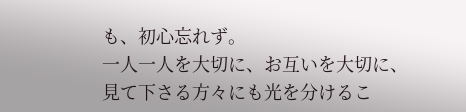も、初心忘れず。
一人一人を大切に、お互いを大切に、
見て下さる方々にも光を分けるこ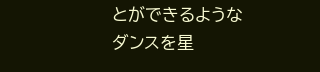とができるようなダンスを星